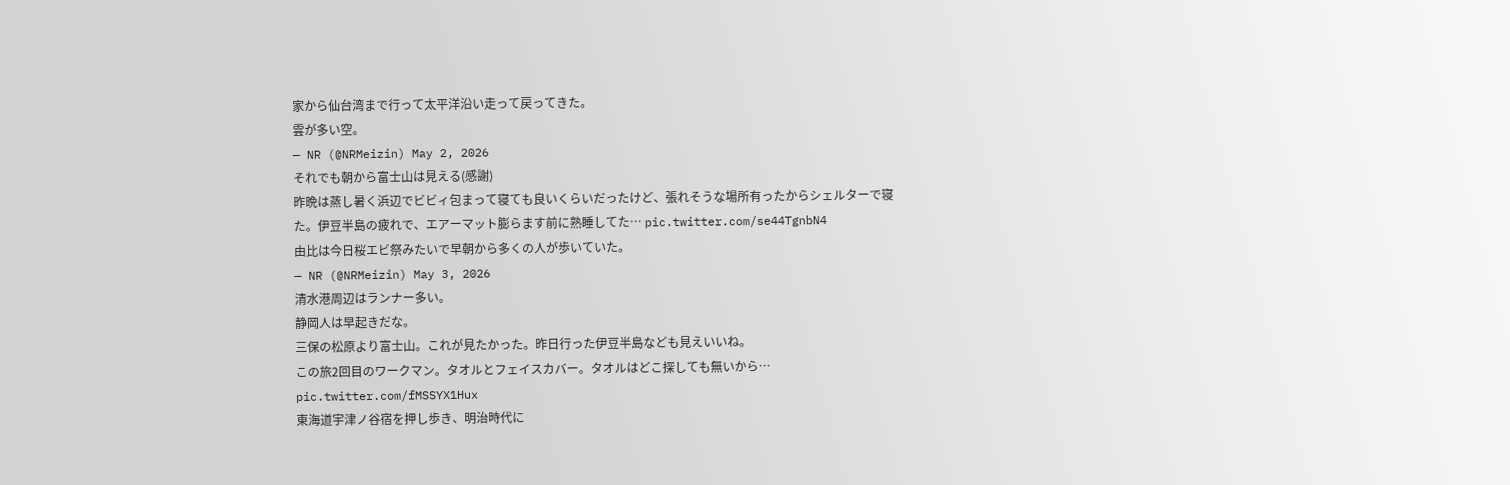家から仙台湾まで行って太平洋沿い走って戻ってきた。
雲が多い空。
— NR (@NRMeizin) May 2, 2026
それでも朝から富士山は見える(感謝)
昨晩は蒸し暑く浜辺でビビィ包まって寝ても良いくらいだったけど、張れそうな場所有ったからシェルターで寝た。伊豆半島の疲れで、エアーマット膨らます前に熟睡してた… pic.twitter.com/se44TgnbN4
由比は今日桜エビ祭みたいで早朝から多くの人が歩いていた。
— NR (@NRMeizin) May 3, 2026
清水港周辺はランナー多い。
静岡人は早起きだな。
三保の松原より富士山。これが見たかった。昨日行った伊豆半島なども見えいいね。
この旅2回目のワークマン。タオルとフェイスカバー。タオルはどこ探しても無いから… pic.twitter.com/fMSSYX1Hux
東海道宇津ノ谷宿を押し歩き、明治時代に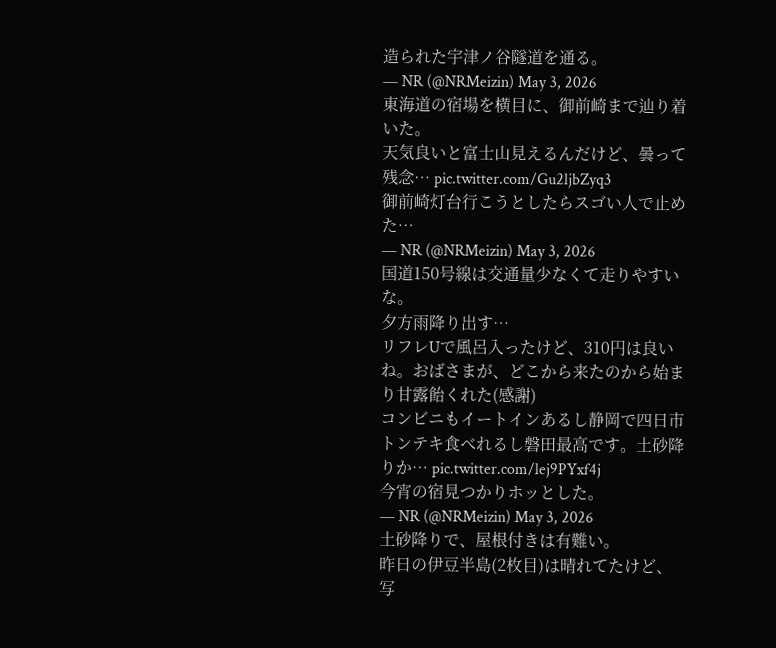造られた宇津ノ谷隧道を通る。
— NR (@NRMeizin) May 3, 2026
東海道の宿場を横目に、御前崎まで辿り着いた。
天気良いと富士山見えるんだけど、曇って残念… pic.twitter.com/Gu2ljbZyq3
御前崎灯台行こうとしたらスゴい人で止めた…
— NR (@NRMeizin) May 3, 2026
国道150号線は交通量少なくて走りやすいな。
夕方雨降り出す…
リフレUで風呂入ったけど、310円は良いね。おばさまが、どこから来たのから始まり甘露飴くれた(感謝)
コンビニもイートインあるし静岡で四日市トンテキ食べれるし磐田最高です。土砂降りか… pic.twitter.com/lej9PYxf4j
今宵の宿見つかりホッとした。
— NR (@NRMeizin) May 3, 2026
土砂降りで、屋根付きは有難い。
昨日の伊豆半島(2枚目)は晴れてたけど、写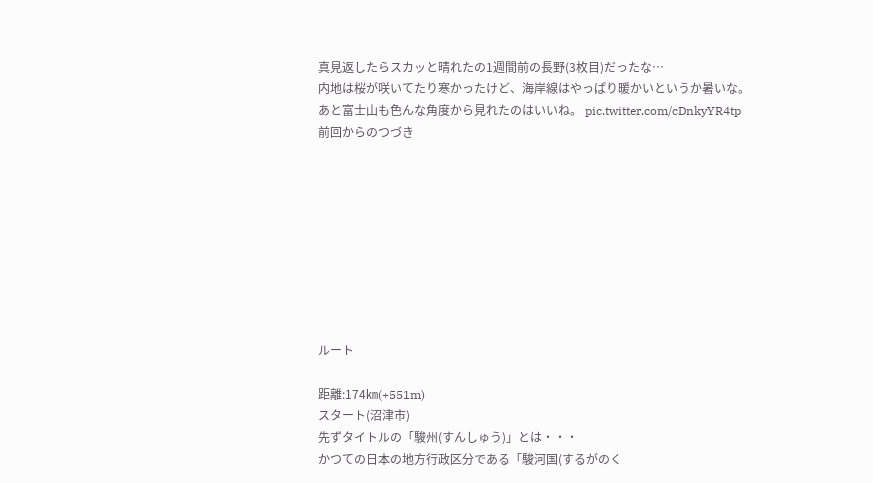真見返したらスカッと晴れたの1週間前の長野(3枚目)だったな…
内地は桜が咲いてたり寒かったけど、海岸線はやっぱり暖かいというか暑いな。
あと富士山も色んな角度から見れたのはいいね。 pic.twitter.com/cDnkyYR4tp
前回からのつづき









ルート

距離:174㎞(+551m)
スタート(沼津市)
先ずタイトルの「駿州(すんしゅう)」とは・・・
かつての日本の地方行政区分である「駿河国(するがのく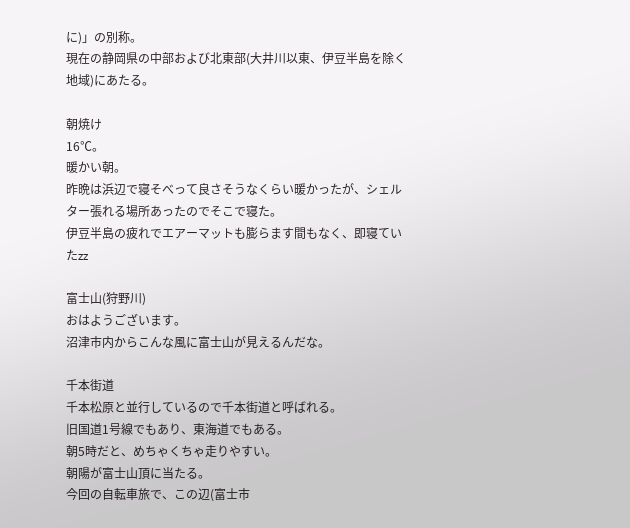に)」の別称。
現在の静岡県の中部および北東部(大井川以東、伊豆半島を除く地域)にあたる。

朝焼け
16℃。
暖かい朝。
昨晩は浜辺で寝そべって良さそうなくらい暖かったが、シェルター張れる場所あったのでそこで寝た。
伊豆半島の疲れでエアーマットも膨らます間もなく、即寝ていたzz

富士山(狩野川)
おはようございます。
沼津市内からこんな風に富士山が見えるんだな。

千本街道
千本松原と並行しているので千本街道と呼ばれる。
旧国道1号線でもあり、東海道でもある。
朝5時だと、めちゃくちゃ走りやすい。
朝陽が富士山頂に当たる。
今回の自転車旅で、この辺(富士市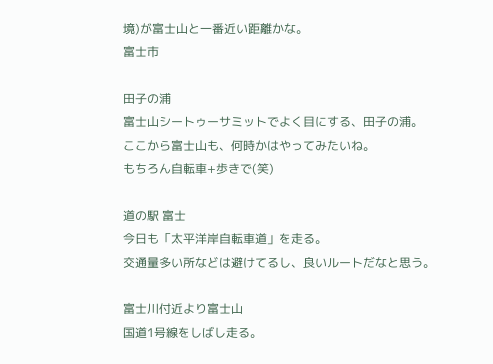境)が富士山と一番近い距離かな。
富士市

田子の浦
富士山シートゥーサミットでよく目にする、田子の浦。
ここから富士山も、何時かはやってみたいね。
もちろん自転車+歩きで(笑)

道の駅 富士
今日も「太平洋岸自転車道」を走る。
交通量多い所などは避けてるし、良いルートだなと思う。

富士川付近より富士山
国道1号線をしばし走る。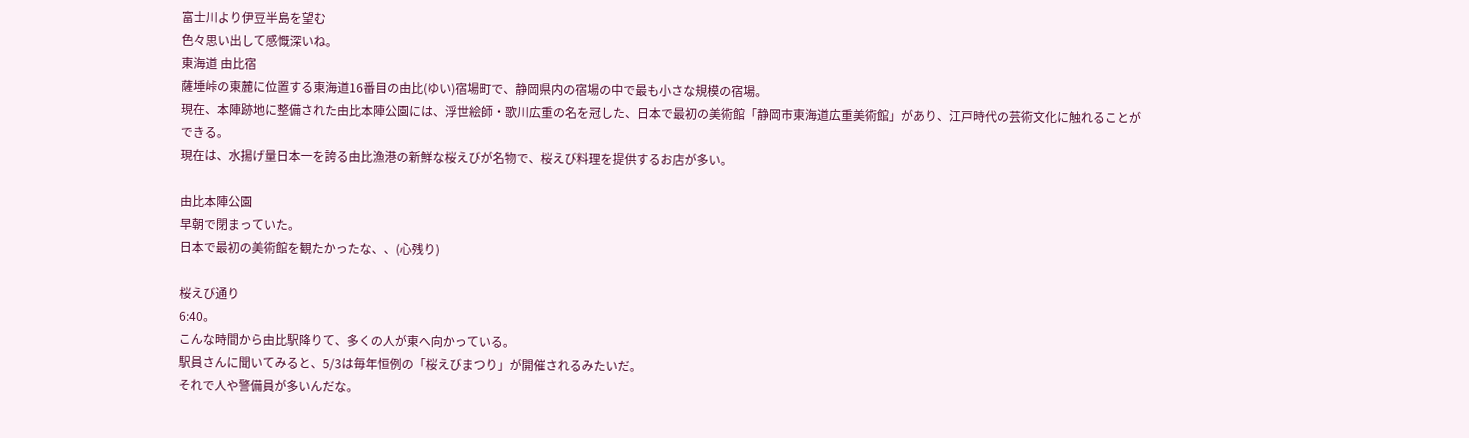富士川より伊豆半島を望む
色々思い出して感慨深いね。
東海道 由比宿
薩埵峠の東麓に位置する東海道16番目の由比(ゆい)宿場町で、静岡県内の宿場の中で最も小さな規模の宿場。
現在、本陣跡地に整備された由比本陣公園には、浮世絵師・歌川広重の名を冠した、日本で最初の美術館「静岡市東海道広重美術館」があり、江戸時代の芸術文化に触れることができる。
現在は、水揚げ量日本一を誇る由比漁港の新鮮な桜えびが名物で、桜えび料理を提供するお店が多い。

由比本陣公園
早朝で閉まっていた。
日本で最初の美術館を観たかったな、、(心残り)

桜えび通り
6:40。
こんな時間から由比駅降りて、多くの人が東へ向かっている。
駅員さんに聞いてみると、5/3は毎年恒例の「桜えびまつり」が開催されるみたいだ。
それで人や警備員が多いんだな。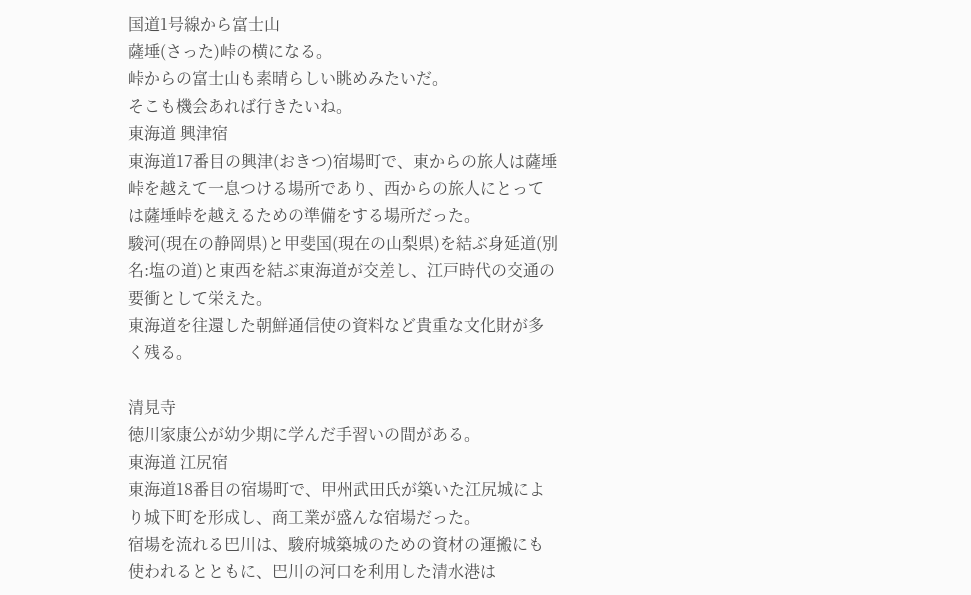国道1号線から富士山
薩埵(さった)峠の横になる。
峠からの富士山も素晴らしい眺めみたいだ。
そこも機会あれば行きたいね。
東海道 興津宿
東海道17番目の興津(おきつ)宿場町で、東からの旅人は薩埵峠を越えて一息つける場所であり、西からの旅人にとっては薩埵峠を越えるための準備をする場所だった。
駿河(現在の静岡県)と甲斐国(現在の山梨県)を結ぶ身延道(別名:塩の道)と東西を結ぶ東海道が交差し、江戸時代の交通の要衝として栄えた。
東海道を往還した朝鮮通信使の資料など貴重な文化財が多く残る。

清見寺
徳川家康公が幼少期に学んだ手習いの間がある。
東海道 江尻宿
東海道18番目の宿場町で、甲州武田氏が築いた江尻城により城下町を形成し、商工業が盛んな宿場だった。
宿場を流れる巴川は、駿府城築城のための資材の運搬にも使われるとともに、巴川の河口を利用した清水港は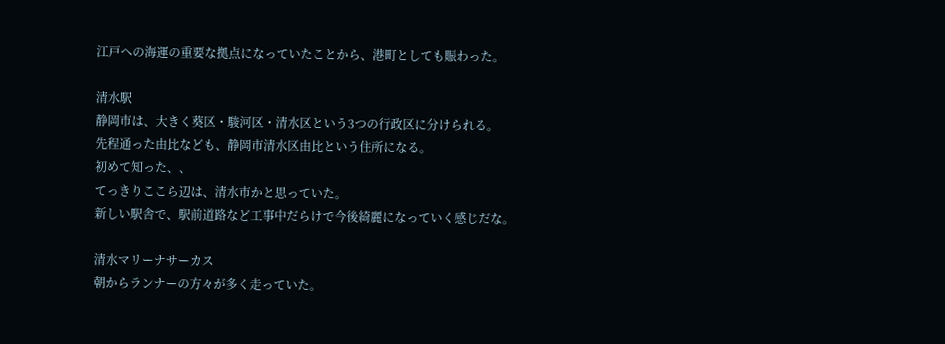江戸への海運の重要な拠点になっていたことから、港町としても賑わった。

清水駅
静岡市は、大きく葵区・駿河区・清水区という3つの行政区に分けられる。
先程通った由比なども、静岡市清水区由比という住所になる。
初めて知った、、
てっきりここら辺は、清水市かと思っていた。
新しい駅舎で、駅前道路など工事中だらけで今後綺麗になっていく感じだな。

清水マリーナサーカス
朝からランナーの方々が多く走っていた。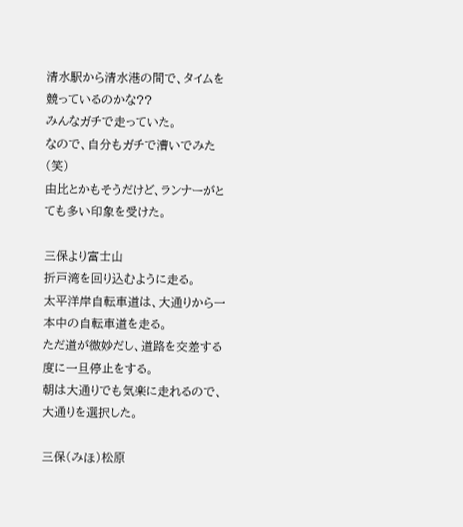清水駅から清水港の間で、タイムを競っているのかな??
みんなガチで走っていた。
なので、自分もガチで漕いでみた(笑)
由比とかもそうだけど、ランナーがとても多い印象を受けた。

三保より富士山
折戸湾を回り込むように走る。
太平洋岸自転車道は、大通りから一本中の自転車道を走る。
ただ道が微妙だし、道路を交差する度に一旦停止をする。
朝は大通りでも気楽に走れるので、大通りを選択した。

三保(みほ)松原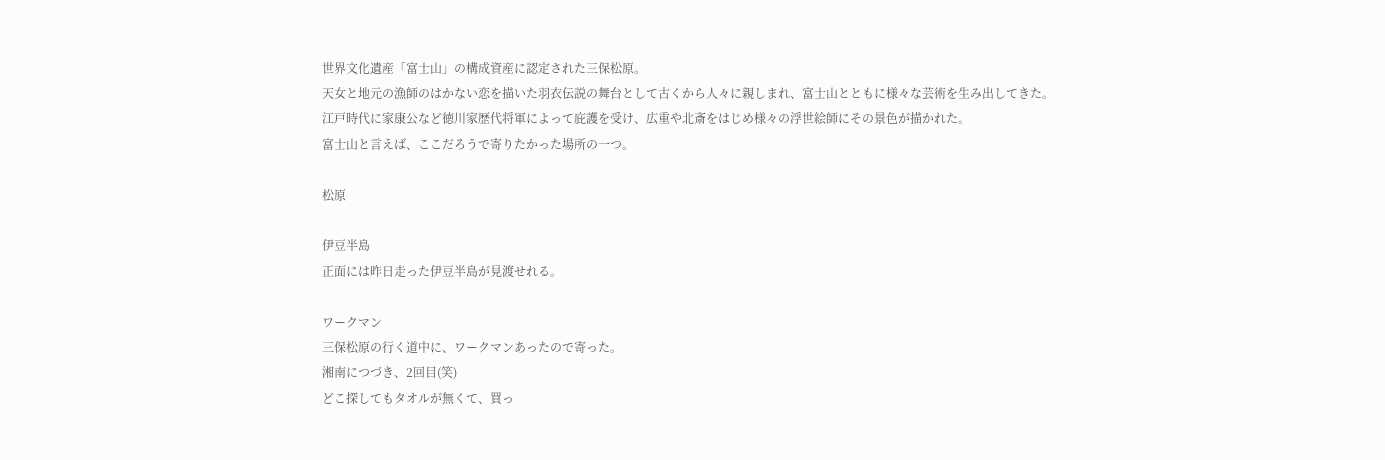世界文化遺産「富士山」の構成資産に認定された三保松原。
天女と地元の漁師のはかない恋を描いた羽衣伝説の舞台として古くから人々に親しまれ、富士山とともに様々な芸術を生み出してきた。
江戸時代に家康公など徳川家歴代将軍によって庇護を受け、広重や北斎をはじめ様々の浮世絵師にその景色が描かれた。
富士山と言えば、ここだろうで寄りたかった場所の一つ。

松原

伊豆半島
正面には昨日走った伊豆半島が見渡せれる。

ワークマン
三保松原の行く道中に、ワークマンあったので寄った。
湘南につづき、2回目(笑)
どこ探してもタオルが無くて、買っ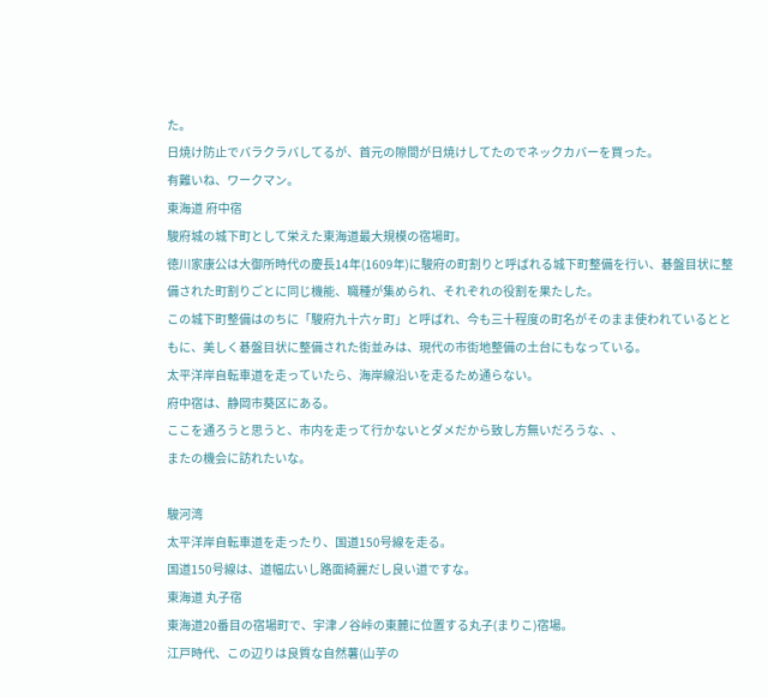た。
日焼け防止でバラクラバしてるが、首元の隙間が日焼けしてたのでネックカバーを買った。
有難いね、ワークマン。
東海道 府中宿
駿府城の城下町として栄えた東海道最大規模の宿場町。
徳川家康公は大御所時代の慶長14年(1609年)に駿府の町割りと呼ばれる城下町整備を行い、碁盤目状に整備された町割りごとに同じ機能、職種が集められ、それぞれの役割を果たした。
この城下町整備はのちに「駿府九十六ヶ町」と呼ばれ、今も三十程度の町名がそのまま使われているとともに、美しく碁盤目状に整備された街並みは、現代の市街地整備の土台にもなっている。
太平洋岸自転車道を走っていたら、海岸線沿いを走るため通らない。
府中宿は、静岡市葵区にある。
ここを通ろうと思うと、市内を走って行かないとダメだから致し方無いだろうな、、
またの機会に訪れたいな。

駿河湾
太平洋岸自転車道を走ったり、国道150号線を走る。
国道150号線は、道幅広いし路面綺麗だし良い道ですな。
東海道 丸子宿
東海道20番目の宿場町で、宇津ノ谷峠の東麓に位置する丸子(まりこ)宿場。
江戸時代、この辺りは良質な自然薯(山芋の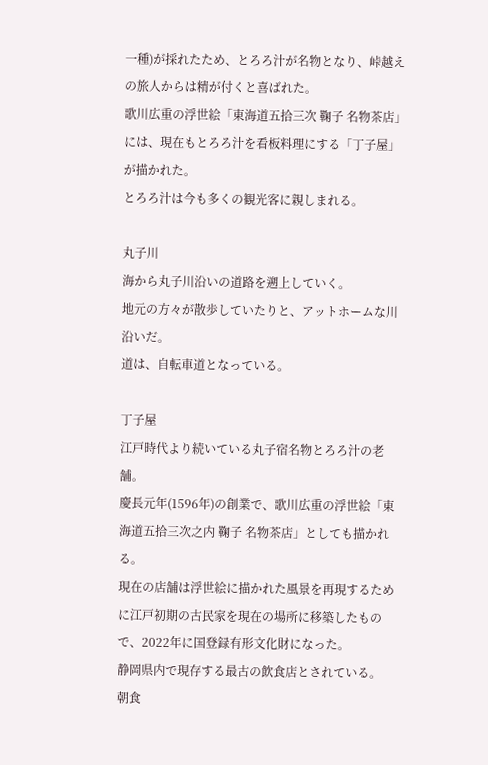一種)が採れたため、とろろ汁が名物となり、峠越えの旅人からは精が付くと喜ばれた。
歌川広重の浮世絵「東海道五拾三次 鞠子 名物茶店」には、現在もとろろ汁を看板料理にする「丁子屋」が描かれた。
とろろ汁は今も多くの観光客に親しまれる。

丸子川
海から丸子川沿いの道路を遡上していく。
地元の方々が散歩していたりと、アットホームな川沿いだ。
道は、自転車道となっている。

丁子屋
江戸時代より続いている丸子宿名物とろろ汁の老舗。
慶長元年(1596年)の創業で、歌川広重の浮世絵「東海道五拾三次之内 鞠子 名物茶店」としても描かれる。
現在の店舗は浮世絵に描かれた風景を再現するために江戸初期の古民家を現在の場所に移築したもので、2022年に国登録有形文化財になった。
静岡県内で現存する最古の飲食店とされている。
朝食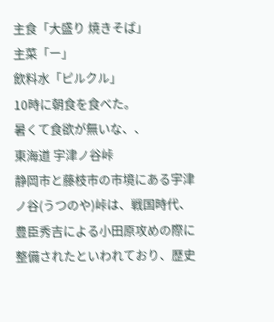主食「大盛り 焼きそば」
主菜「ー」
飲料水「ピルクル」
10時に朝食を食べた。
暑くて食欲が無いな、、
東海道 宇津ノ谷峠
静岡市と藤枝市の市境にある宇津ノ谷(うつのや)峠は、戦国時代、豊臣秀吉による小田原攻めの際に整備されたといわれており、歴史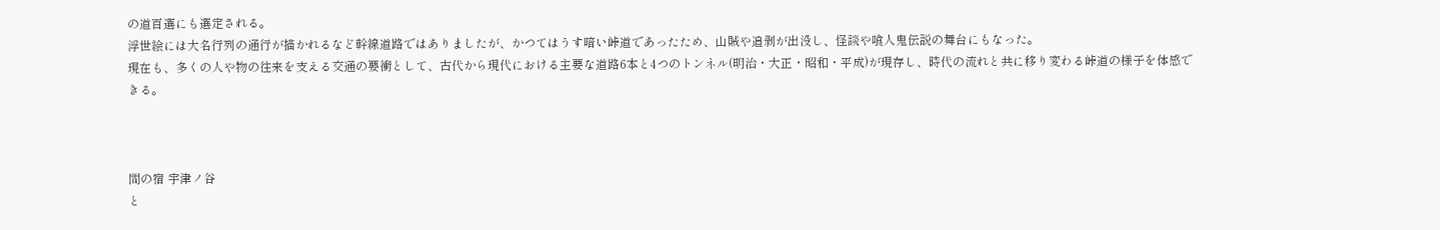の道百選にも選定される。
浮世絵には大名行列の通行が描かれるなど幹線道路ではありましたが、かつてはうす暗い峠道であったため、山賊や追剥が出没し、怪談や喰人鬼伝説の舞台にもなった。
現在も、多くの人や物の往来を支える交通の要衝として、古代から現代における主要な道路6本と4つのトンネル(明治・大正・昭和・平成)が現存し、時代の流れと共に移り変わる峠道の様子を体感できる。



間の宿 宇津ノ谷
と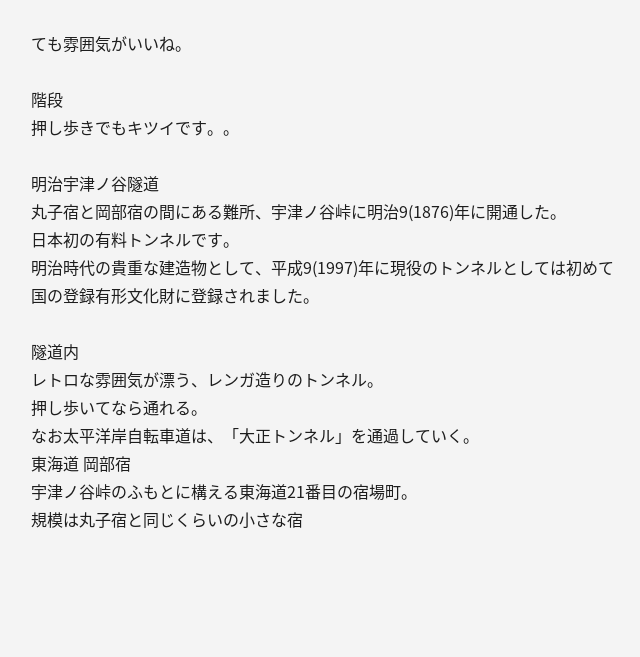ても雰囲気がいいね。

階段
押し歩きでもキツイです。。

明治宇津ノ谷隧道
丸子宿と岡部宿の間にある難所、宇津ノ谷峠に明治9(1876)年に開通した。
日本初の有料トンネルです。
明治時代の貴重な建造物として、平成9(1997)年に現役のトンネルとしては初めて国の登録有形文化財に登録されました。

隧道内
レトロな雰囲気が漂う、レンガ造りのトンネル。
押し歩いてなら通れる。
なお太平洋岸自転車道は、「大正トンネル」を通過していく。
東海道 岡部宿
宇津ノ谷峠のふもとに構える東海道21番目の宿場町。
規模は丸子宿と同じくらいの小さな宿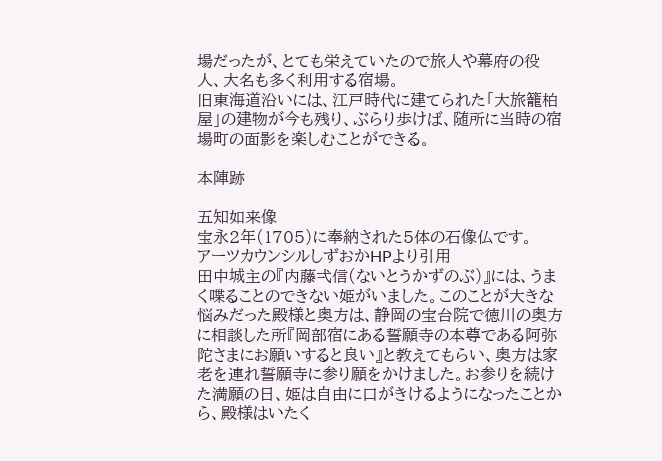場だったが、とても栄えていたので旅人や幕府の役人、大名も多く利用する宿場。
旧東海道沿いには、江戸時代に建てられた「大旅籠柏屋」の建物が今も残り、ぶらり歩けば、随所に当時の宿場町の面影を楽しむことができる。

本陣跡

五知如来像
宝永2年(1705)に奉納された5体の石像仏です。
アーツカウンシルしずおかHPより引用
田中城主の『内藤弌信(ないとうかずのぶ)』には、うまく喋ることのできない姫がいました。このことが大きな悩みだった殿様と奥方は、静岡の宝台院で徳川の奥方に相談した所『岡部宿にある誓願寺の本尊である阿弥陀さまにお願いすると良い』と教えてもらい、奥方は家老を連れ誓願寺に参り願をかけました。お参りを続けた満願の日、姫は自由に口がきけるようになったことから、殿様はいたく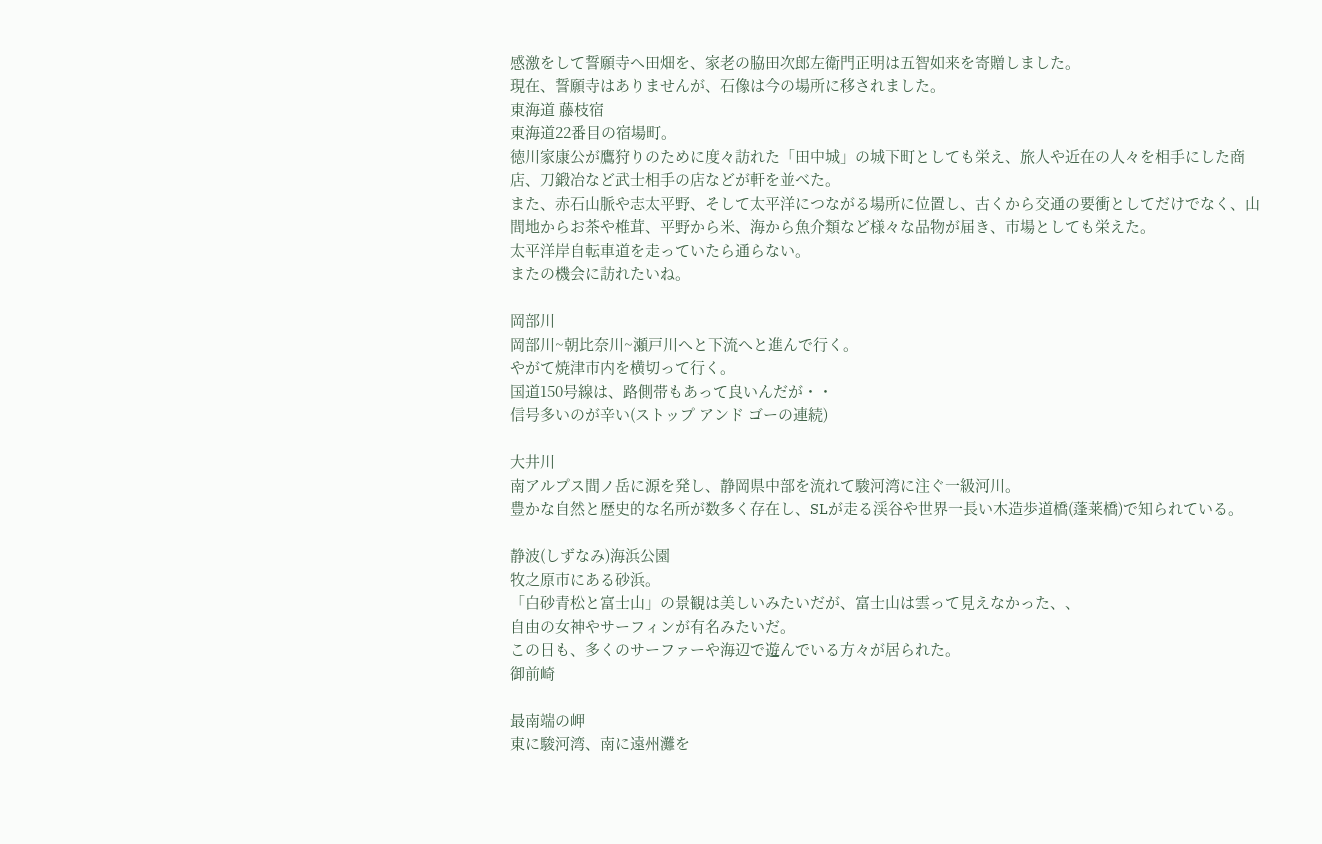感激をして誓願寺へ田畑を、家老の脇田次郎左衛門正明は五智如来を寄贈しました。
現在、誓願寺はありませんが、石像は今の場所に移されました。
東海道 藤枝宿
東海道22番目の宿場町。
徳川家康公が鷹狩りのために度々訪れた「田中城」の城下町としても栄え、旅人や近在の人々を相手にした商店、刀鍛冶など武士相手の店などが軒を並べた。
また、赤石山脈や志太平野、そして太平洋につながる場所に位置し、古くから交通の要衝としてだけでなく、山間地からお茶や椎茸、平野から米、海から魚介類など様々な品物が届き、市場としても栄えた。
太平洋岸自転車道を走っていたら通らない。
またの機会に訪れたいね。

岡部川
岡部川~朝比奈川~瀬戸川へと下流へと進んで行く。
やがて焼津市内を横切って行く。
国道150号線は、路側帯もあって良いんだが・・
信号多いのが辛い(ストップ アンド ゴーの連続)

大井川
南アルプス間ノ岳に源を発し、静岡県中部を流れて駿河湾に注ぐ一級河川。
豊かな自然と歴史的な名所が数多く存在し、SLが走る渓谷や世界一長い木造歩道橋(蓬莱橋)で知られている。

静波(しずなみ)海浜公園
牧之原市にある砂浜。
「白砂青松と富士山」の景観は美しいみたいだが、富士山は雲って見えなかった、、
自由の女神やサーフィンが有名みたいだ。
この日も、多くのサーファーや海辺で遊んでいる方々が居られた。
御前崎

最南端の岬
東に駿河湾、南に遠州灘を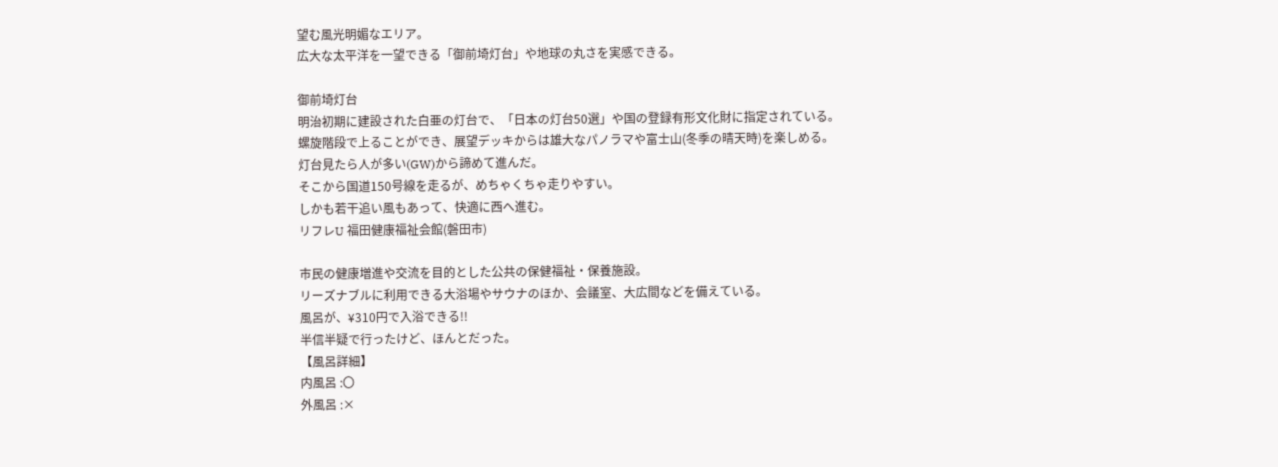望む風光明媚なエリア。
広大な太平洋を一望できる「御前埼灯台」や地球の丸さを実感できる。

御前埼灯台
明治初期に建設された白亜の灯台で、「日本の灯台50選」や国の登録有形文化財に指定されている。
螺旋階段で上ることができ、展望デッキからは雄大なパノラマや富士山(冬季の晴天時)を楽しめる。
灯台見たら人が多い(GW)から諦めて進んだ。
そこから国道150号線を走るが、めちゃくちゃ走りやすい。
しかも若干追い風もあって、快適に西へ進む。
リフレU 福田健康福祉会館(磐田市)

市民の健康増進や交流を目的とした公共の保健福祉・保養施設。
リーズナブルに利用できる大浴場やサウナのほか、会議室、大広間などを備えている。
風呂が、¥310円で入浴できる!!
半信半疑で行ったけど、ほんとだった。
【風呂詳細】
内風呂 :〇
外風呂 :×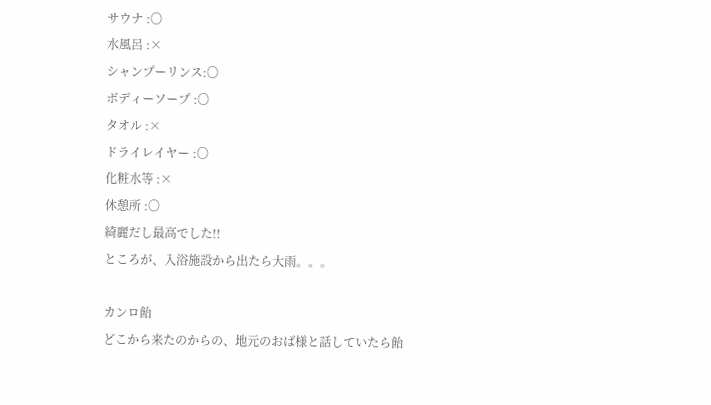サウナ :〇
水風呂 :×
シャンプーリンス:〇
ボディーソープ :〇
タオル :×
ドライレイヤー :〇
化粧水等 :×
休憩所 :〇
綺麗だし最高でした!!
ところが、入浴施設から出たら大雨。。。

カンロ飴
どこから来たのからの、地元のおば様と話していたら飴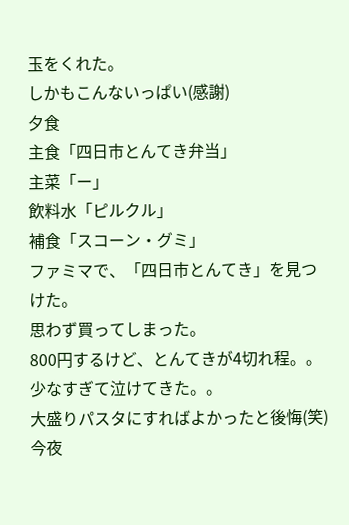玉をくれた。
しかもこんないっぱい(感謝)
夕食
主食「四日市とんてき弁当」
主菜「ー」
飲料水「ピルクル」
補食「スコーン・グミ」
ファミマで、「四日市とんてき」を見つけた。
思わず買ってしまった。
800円するけど、とんてきが4切れ程。。
少なすぎて泣けてきた。。
大盛りパスタにすればよかったと後悔(笑)
今夜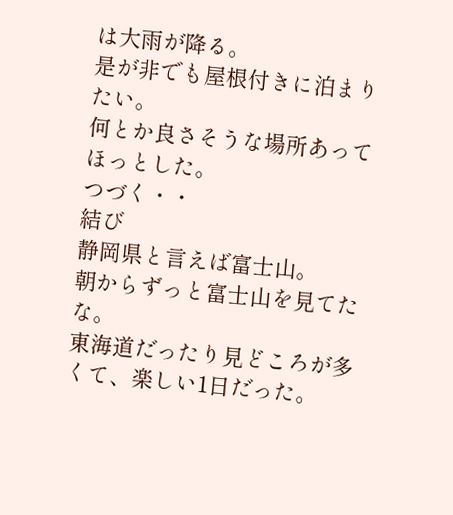は大雨が降る。
是が非でも屋根付きに泊まりたい。
何とか良さそうな場所あってほっとした。
つづく・・
結び
静岡県と言えば富士山。
朝からずっと富士山を見てたな。
東海道だったり見どころが多くて、楽しい1日だった。